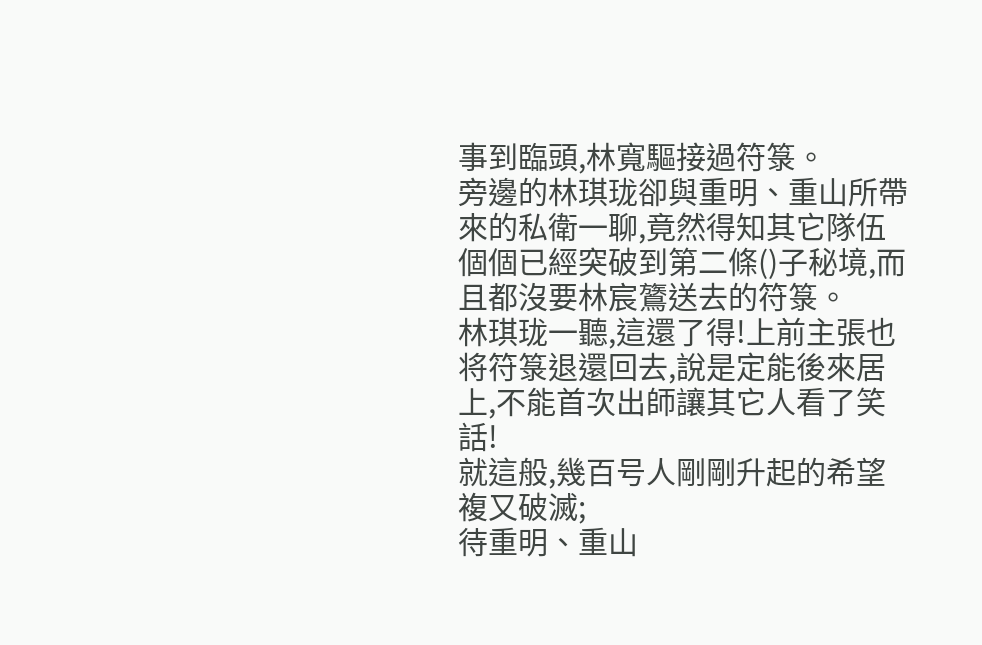事到臨頭,林寬驅接過符箓。
旁邊的林琪珑卻與重明、重山所帶來的私衛一聊,竟然得知其它隊伍個個已經突破到第二條()子秘境,而且都沒要林宸鷟送去的符箓。
林琪珑一聽,這還了得!上前主張也将符箓退還回去,說是定能後來居上,不能首次出師讓其它人看了笑話!
就這般,幾百号人剛剛升起的希望複又破滅;
待重明、重山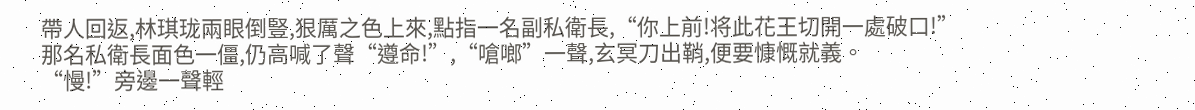帶人回返,林琪珑兩眼倒豎,狠厲之色上來,點指一名副私衛長,“你上前!将此花王切開一處破口!”
那名私衛長面色一僵,仍高喊了聲“遵命!”,“嗆啷”一聲,玄冥刀出鞘,便要慷慨就義。
“慢!”旁邊一聲輕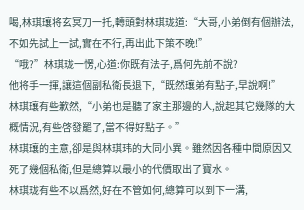喝,林琪瓖将玄冥刀一托,轉頭對林琪珑道:“大哥,小弟倒有個辦法,不如先試上一試,實在不行,再出此下策不晚!”
“哦?”林琪珑一愣,心道:你既有法子,爲何先前不說?
他将手一揮,讓這個副私衛長退下,“既然瓖弟有點子,早說啊!”
林琪瓖有些歉然,“小弟也是聽了家主那邊的人,說起其它幾隊的大概情況,有些啓發罷了,當不得好點子。”
林琪瓖的主意,卻是與林琪玮的大同小異。雖然因各種中間原因又死了幾個私衛,但是總算以最小的代價取出了寶水。
林琪珑有些不以爲然,好在不管如何,總算可以到下一溝,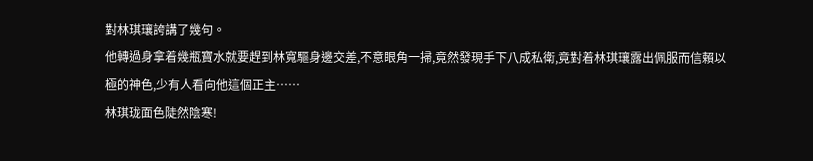對林琪瓖誇講了幾句。
他轉過身拿着幾瓶寶水就要趕到林寬驅身邊交差,不意眼角一掃,竟然發現手下八成私衛,竟對着林琪瓖露出佩服而信賴以極的神色,少有人看向他這個正主……
林琪珑面色陡然陰寒!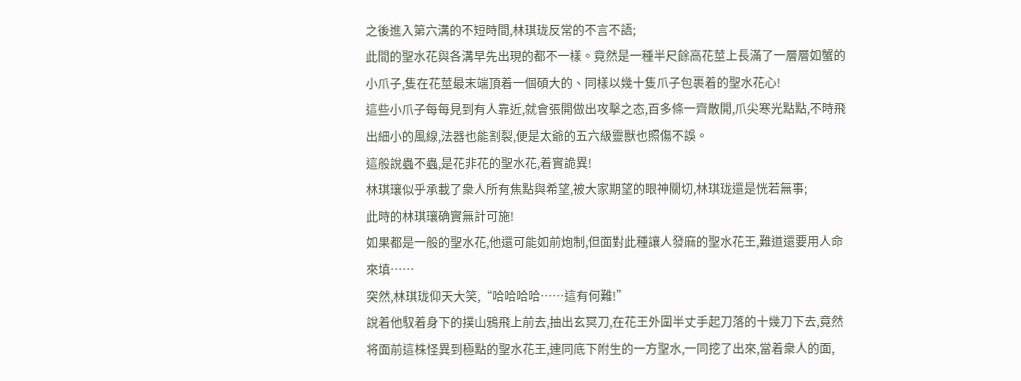之後進入第六溝的不短時間,林琪珑反常的不言不語;
此間的聖水花與各溝早先出現的都不一樣。竟然是一種半尺餘高花莖上長滿了一層層如蟹的小爪子,隻在花莖最末端頂着一個碩大的、同樣以幾十隻爪子包裹着的聖水花心!
這些小爪子每每見到有人靠近,就會張開做出攻擊之态,百多條一齊散開,爪尖寒光點點,不時飛出細小的風線,法器也能割裂,便是太爺的五六級靈獸也照傷不誤。
這般說蟲不蟲,是花非花的聖水花,着實詭異!
林琪瓖似乎承載了衆人所有焦點與希望,被大家期望的眼神關切,林琪珑還是恍若無事;
此時的林琪瓖确實無計可施!
如果都是一般的聖水花,他還可能如前炮制,但面對此種讓人發麻的聖水花王,難道還要用人命來填……
突然,林琪珑仰天大笑,“哈哈哈哈……這有何難!”
說着他馭着身下的撲山鴉飛上前去,抽出玄冥刀,在花王外圍半丈手起刀落的十幾刀下去,竟然将面前這株怪異到極點的聖水花王,連同底下附生的一方聖水,一同挖了出來,當着衆人的面,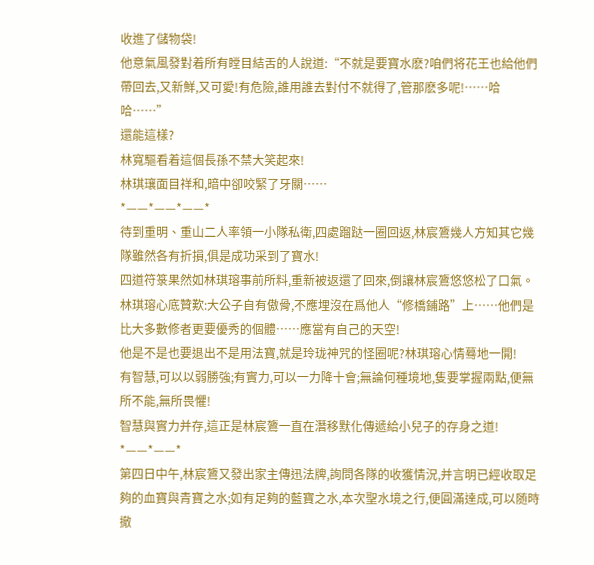收進了儲物袋!
他意氣風發對着所有瞠目結舌的人說道:“不就是要寶水麽?咱們将花王也給他們帶回去,又新鮮,又可愛!有危險,誰用誰去對付不就得了,管那麽多呢!……哈哈……”
還能這樣?
林寬驅看着這個長孫不禁大笑起來!
林琪瓖面目祥和,暗中卻咬緊了牙關……
*——*——*——*
待到重明、重山二人率領一小隊私衛,四處蹓跶一圈回返,林宸鷟幾人方知其它幾隊雖然各有折損,俱是成功采到了寶水!
四道符箓果然如林琪瑢事前所料,重新被返還了回來,倒讓林宸鷟悠悠松了口氣。
林琪瑢心底贊歎:大公子自有傲骨,不應埋沒在爲他人“修橋鋪路”上……他們是比大多數修者更要優秀的個體……應當有自己的天空!
他是不是也要退出不是用法寶,就是玲珑神咒的怪圈呢?林琪瑢心情蓦地一開!
有智慧,可以以弱勝強;有實力,可以一力降十會;無論何種境地,隻要掌握兩點,便無所不能,無所畏懼!
智慧與實力并存,這正是林宸鷟一直在潛移默化傳遞給小兒子的存身之道!
*——*——*
第四日中午,林宸鷟又發出家主傳迅法牌,詢問各隊的收獲情況,并言明已經收取足夠的血寶與青寶之水;如有足夠的藍寶之水,本次聖水境之行,便圓滿達成,可以随時撤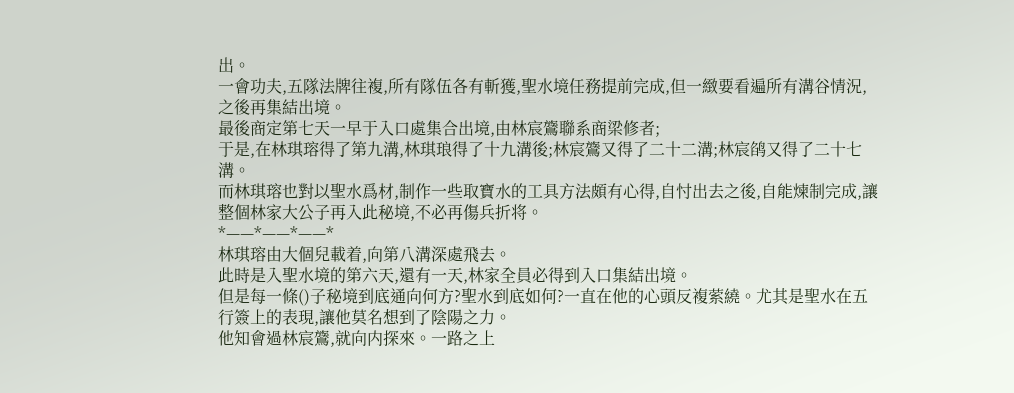出。
一會功夫,五隊法牌往複,所有隊伍各有斬獲,聖水境任務提前完成,但一緻要看遍所有溝谷情況,之後再集結出境。
最後商定第七天一早于入口處集合出境,由林宸鷟聯系商梁修者;
于是,在林琪瑢得了第九溝,林琪琅得了十九溝後;林宸鷟又得了二十二溝;林宸鹐又得了二十七溝。
而林琪瑢也對以聖水爲材,制作一些取寶水的工具方法頗有心得,自忖出去之後,自能煉制完成,讓整個林家大公子再入此秘境,不必再傷兵折将。
*——*——*——*
林琪瑢由大個兒載着,向第八溝深處飛去。
此時是入聖水境的第六天,還有一天,林家全員必得到入口集結出境。
但是每一條()子秘境到底通向何方?聖水到底如何?一直在他的心頭反複萦繞。尤其是聖水在五行簽上的表現,讓他莫名想到了陰陽之力。
他知會過林宸鷟,就向内探來。一路之上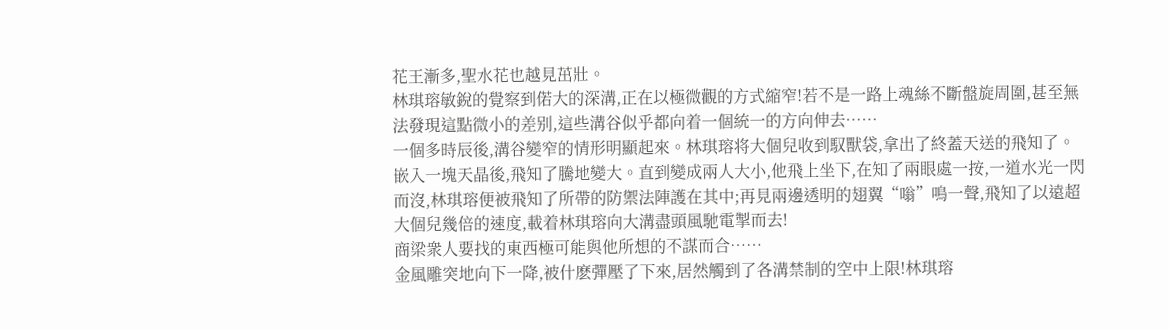花王漸多,聖水花也越見茁壯。
林琪瑢敏銳的覺察到偌大的深溝,正在以極微觀的方式縮窄!若不是一路上魂絲不斷盤旋周圍,甚至無法發現這點微小的差别,這些溝谷似乎都向着一個統一的方向伸去……
一個多時辰後,溝谷變窄的情形明顯起來。林琪瑢将大個兒收到馭獸袋,拿出了終蓋天送的飛知了。
嵌入一塊天晶後,飛知了騰地變大。直到變成兩人大小,他飛上坐下,在知了兩眼處一按,一道水光一閃而沒,林琪瑢便被飛知了所帶的防禦法陣護在其中;再見兩邊透明的翅翼“嗡”鳴一聲,飛知了以遠超大個兒幾倍的速度,載着林琪瑢向大溝盡頭風馳電掣而去!
商梁衆人要找的東西極可能與他所想的不謀而合……
金風雕突地向下一降,被什麽彈壓了下來,居然觸到了各溝禁制的空中上限!林琪瑢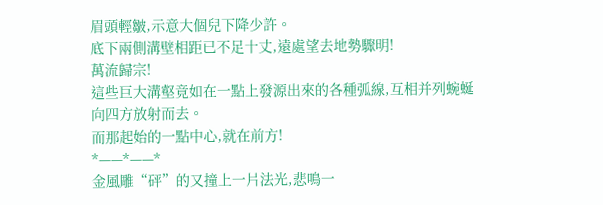眉頭輕皺,示意大個兒下降少許。
底下兩側溝壁相距已不足十丈,遠處望去地勢驟明!
萬流歸宗!
這些巨大溝壑竟如在一點上發源出來的各種弧線,互相并列蜿蜒向四方放射而去。
而那起始的一點中心,就在前方!
*——*——*
金風雕“砰”的又撞上一片法光,悲鳴一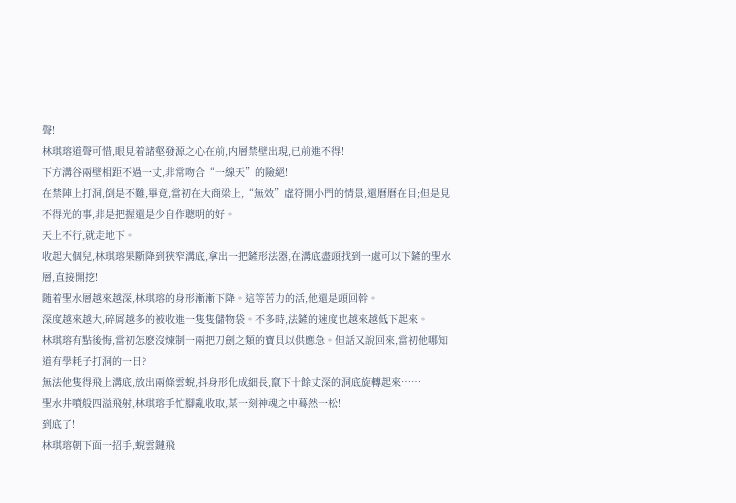聲!
林琪瑢道聲可惜,眼見着諸壑發源之心在前,内層禁壁出現,已前進不得!
下方溝谷兩壁相距不過一丈,非常吻合“一線天”的險絕!
在禁陣上打洞,倒是不難,畢竟,當初在大商梁上,“無效”虛符開小門的情景,還曆曆在目;但是見不得光的事,非是把握還是少自作聰明的好。
天上不行,就走地下。
收起大個兒,林琪瑢果斷降到狹窄溝底,拿出一把鏟形法器,在溝底盡頭找到一處可以下鏟的聖水層,直接開挖!
随着聖水層越來越深,林琪瑢的身形漸漸下降。這等苦力的活,他還是頭回幹。
深度越來越大,碎屑越多的被收進一隻隻儲物袋。不多時,法鏟的速度也越來越低下起來。
林琪瑢有點後悔,當初怎麽沒煉制一兩把刀劍之類的寶貝以供應急。但話又說回來,當初他哪知道有學耗子打洞的一日?
無法他隻得飛上溝底,放出兩條雲蜺,抖身形化成細長,竄下十餘丈深的洞底旋轉起來……
聖水井噴般四溢飛射,林琪瑢手忙腳亂收取,某一刻神魂之中蓦然一松!
到底了!
林琪瑢朝下面一招手,蜺雲鏈飛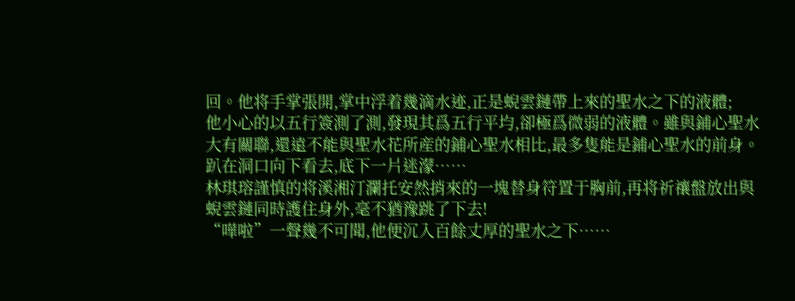回。他将手掌張開,掌中浮着幾滴水迹,正是蜺雲鏈帶上來的聖水之下的液體;
他小心的以五行簽測了測,發現其爲五行平均,卻極爲微弱的液體。雖與鋪心聖水大有關聯,還遠不能與聖水花所産的鋪心聖水相比,最多隻能是鋪心聖水的前身。趴在洞口向下看去,底下一片迷濛……
林琪瑢謹慎的将溪湘汀瀾托安然捎來的一塊替身符置于胸前,再将祈禳盤放出與蜺雲鏈同時護住身外,毫不猶豫跳了下去!
“嘩啦”一聲幾不可聞,他便沉入百餘丈厚的聖水之下……